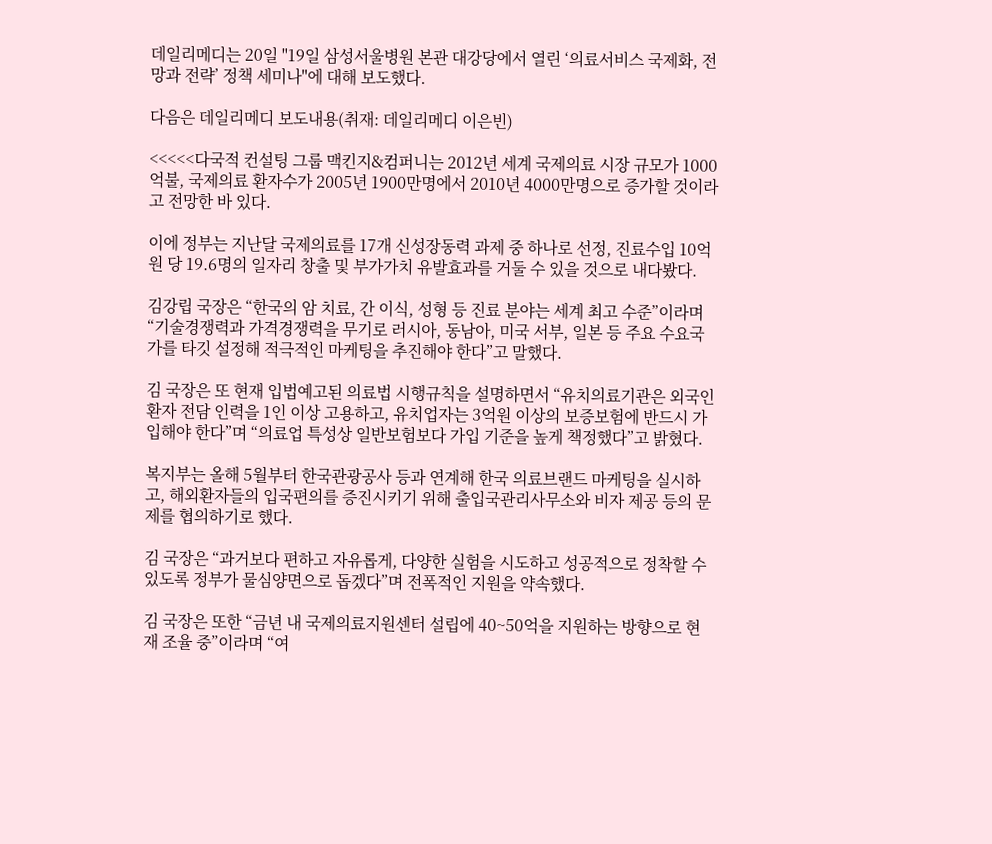데일리메디는 20일 "19일 삼성서울병원 본관 대강당에서 열린 ‘의료서비스 국제화, 전망과 전략’ 정책 세미나"에 대해 보도했다.

다음은 데일리메디 보도내용(취재: 데일리메디 이은빈)

<<<<<다국적 컨설팅 그룹 맥킨지&컴퍼니는 2012년 세계 국제의료 시장 규모가 1000억불, 국제의료 환자수가 2005년 1900만명에서 2010년 4000만명으로 증가할 것이라고 전망한 바 있다.

이에 정부는 지난달 국제의료를 17개 신성장동력 과제 중 하나로 선정, 진료수입 10억원 당 19.6명의 일자리 창출 및 부가가치 유발효과를 거둘 수 있을 것으로 내다봤다.

김강립 국장은 “한국의 암 치료, 간 이식, 성형 등 진료 분야는 세계 최고 수준”이라며 “기술경쟁력과 가격경쟁력을 무기로 러시아, 동남아, 미국 서부, 일본 등 주요 수요국가를 타깃 설정해 적극적인 마케팅을 추진해야 한다”고 말했다.

김 국장은 또 현재 입법예고된 의료법 시행규칙을 설명하면서 “유치의료기관은 외국인 환자 전담 인력을 1인 이상 고용하고, 유치업자는 3억원 이상의 보증보험에 반드시 가입해야 한다”며 “의료업 특성상 일반보험보다 가입 기준을 높게 책정했다”고 밝혔다.

복지부는 올해 5월부터 한국관광공사 등과 연계해 한국 의료브랜드 마케팅을 실시하고, 해외환자들의 입국편의를 증진시키기 위해 출입국관리사무소와 비자 제공 등의 문제를 협의하기로 했다.

김 국장은 “과거보다 편하고 자유롭게, 다양한 실험을 시도하고 성공적으로 정착할 수 있도록 정부가 물심양면으로 돕겠다”며 전폭적인 지원을 약속했다.

김 국장은 또한 “금년 내 국제의료지원센터 설립에 40~50억을 지원하는 방향으로 현재 조율 중”이라며 “여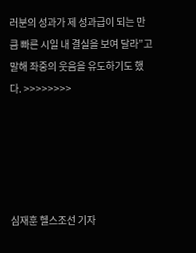러분의 성과가 제 성과급이 되는 만큼 빠른 시일 내 결실을 보여 달라”고 말해 좌중의 웃음을 유도하기도 했다. >>>>>>>>





심재훈 헬스조선 기자